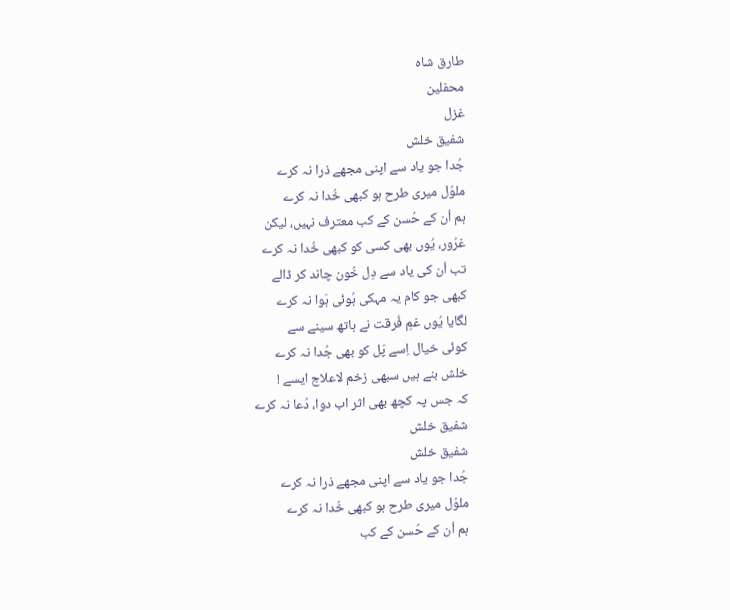طارق شاہ
محفلین
غزل
شفیق خلش
جُدا جو یاد سے اپنی مجھے ذرا نہ کرے
ملوُل میری طرح ہو کبھی خُدا نہ کرے
ہم اُن کے حُسن کے کب معترف نہیں، لیکن
غرُور، یُوں بھی کسی کو کبھی خُدا نہ کرے
تب اُن کی یاد سے دِل خُون چاند کر ڈالے
کبھی جو کام یہ مہکی ہُوئی ہَوا نہ کرے
لگایا یُوں غمِ فُرقت نے ہاتھ سینے سے
کوئی خیال اِسے پَل کو بھی جُدا نہ کرے
خلش بنے ہیں سبھی زخم لاعلاج ایسے !
کہ جس پہ کچھ بھی اثر اب دوا، دُعا نہ کرے
شفیق خلش
شفیق خلش
جُدا جو یاد سے اپنی مجھے ذرا نہ کرے
ملوُل میری طرح ہو کبھی خُدا نہ کرے
ہم اُن کے حُسن کے کب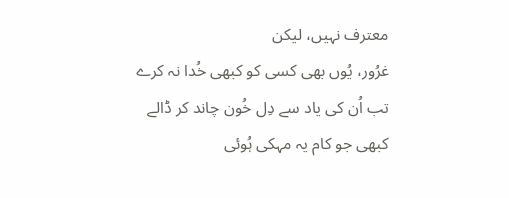معترف نہیں، لیکن
غرُور، یُوں بھی کسی کو کبھی خُدا نہ کرے
تب اُن کی یاد سے دِل خُون چاند کر ڈالے
کبھی جو کام یہ مہکی ہُوئی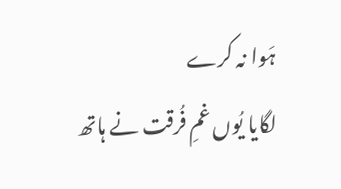ہَوا نہ کرے
لگایا یُوں غمِ فُرقت نے ہاتھ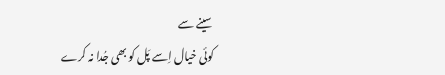سینے سے
کوئی خیال اِسے پَل کو بھی جُدا نہ کرے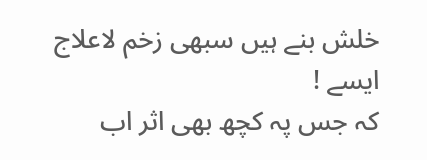خلش بنے ہیں سبھی زخم لاعلاج ایسے !
کہ جس پہ کچھ بھی اثر اب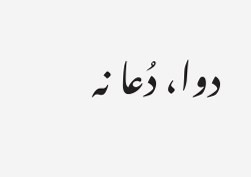دوا، دُعا نہ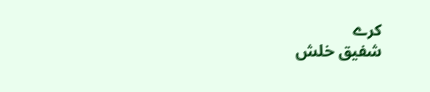کرے
شفیق خلش